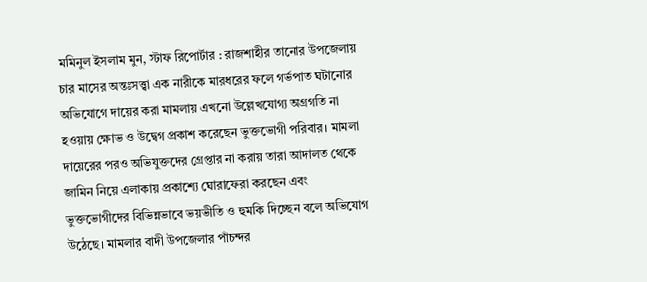মমিনুল ইসলাম মুন, স্টাফ রিপোর্টার : রাজশাহীর তানোর উপজেলায় চার মাসের অন্তঃসত্ত্বা এক নারীকে মারধরের ফলে গর্ভপাত ঘটানোর অভিযোগে দায়ের করা মামলায় এখনো উল্লেখযোগ্য অগ্রগতি না হওয়ায় ক্ষোভ ও উদ্বেগ প্রকাশ করেছেন ভুক্তভোগী পরিবার। মামলা দায়েরের পরও অভিযুক্তদের গ্রেপ্তার না করায় তারা আদালত থেকে জামিন নিয়ে এলাকায় প্রকাশ্যে ঘোরাফেরা করছেন এবং ভুক্তভোগীদের বিভিন্নভাবে ভয়ভীতি ও হুমকি দিচ্ছেন বলে অভিযোগ উঠেছে। মামলার বাদী উপজেলার পাঁচন্দর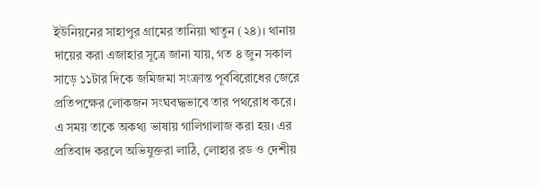ইউনিয়নের সাহাপুর গ্রামের তানিয়া খাতুন (২৪)। থানায় দায়ের করা এজাহার সূত্রে জানা যায়, গত ৪ জুন সকাল সাড়ে ১১টার দিকে জমিজমা সংক্রান্ত পূর্ববিরোধের জেরে প্রতিপক্ষের লোকজন সংঘবদ্ধভাবে তার পথরোধ করে। এ সময় তাকে অকথ্য ভাষায় গালিগালাজ করা হয়। এর প্রতিবাদ করলে অভিযুক্তরা লাঠি, লোহার রড ও দেশীয়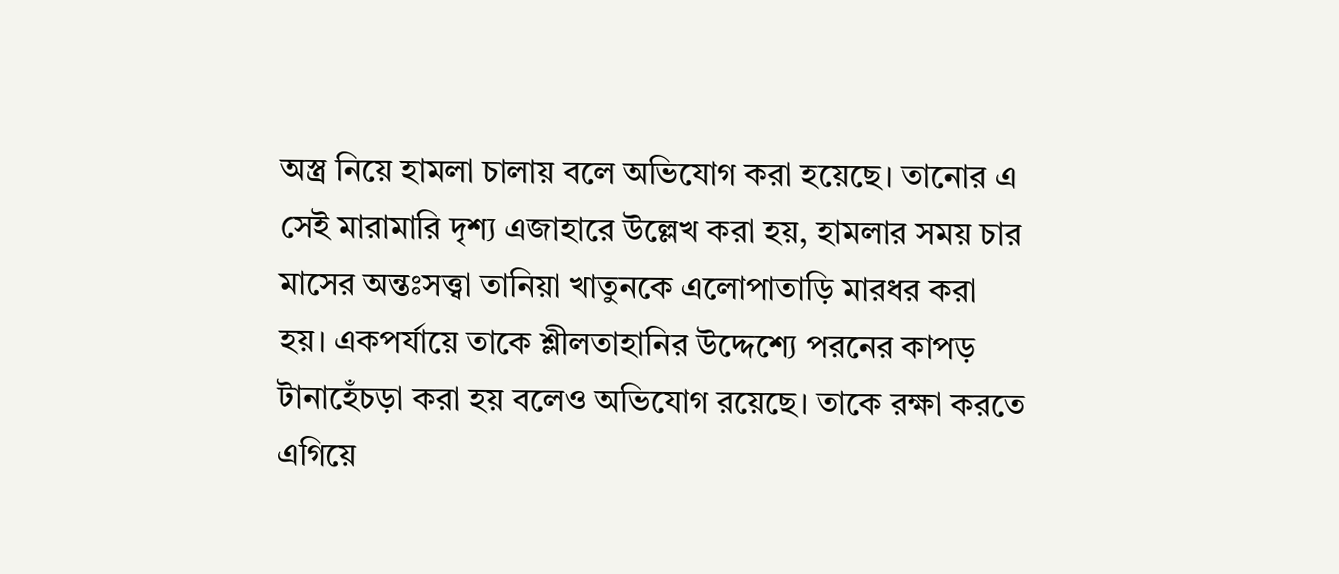অস্ত্র নিয়ে হামলা চালায় বলে অভিযোগ করা হয়েছে। তানোর এ সেই মারামারি দৃশ্য এজাহারে উল্লেখ করা হয়, হামলার সময় চার মাসের অন্তঃসত্ত্বা তানিয়া খাতুনকে এলোপাতাড়ি মারধর করা হয়। একপর্যায়ে তাকে শ্লীলতাহানির উদ্দেশ্যে পরনের কাপড় টানাহেঁচড়া করা হয় বলেও অভিযোগ রয়েছে। তাকে রক্ষা করতে এগিয়ে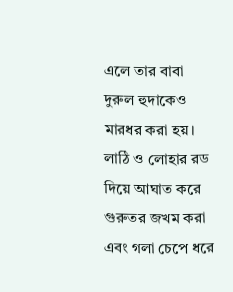এলে তার বাবা দুরুল হুদাকেও মারধর করা হয়। লাঠি ও লোহার রড দিয়ে আঘাত করে গুরুতর জখম করা এবং গলা চেপে ধরে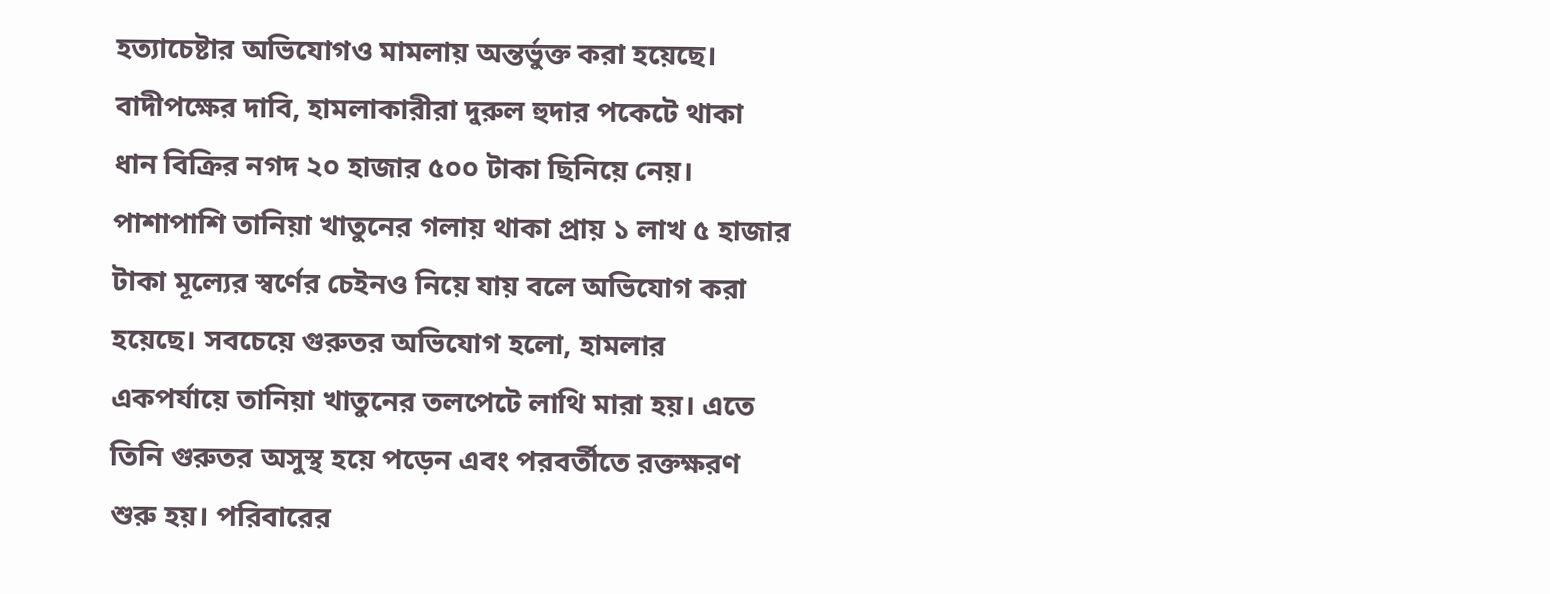হত্যাচেষ্টার অভিযোগও মামলায় অন্তর্ভুক্ত করা হয়েছে। বাদীপক্ষের দাবি, হামলাকারীরা দুরুল হুদার পকেটে থাকা ধান বিক্রির নগদ ২০ হাজার ৫০০ টাকা ছিনিয়ে নেয়। পাশাপাশি তানিয়া খাতুনের গলায় থাকা প্রায় ১ লাখ ৫ হাজার টাকা মূল্যের স্বর্ণের চেইনও নিয়ে যায় বলে অভিযোগ করা হয়েছে। সবচেয়ে গুরুতর অভিযোগ হলো, হামলার একপর্যায়ে তানিয়া খাতুনের তলপেটে লাথি মারা হয়। এতে তিনি গুরুতর অসুস্থ হয়ে পড়েন এবং পরবর্তীতে রক্তক্ষরণ শুরু হয়। পরিবারের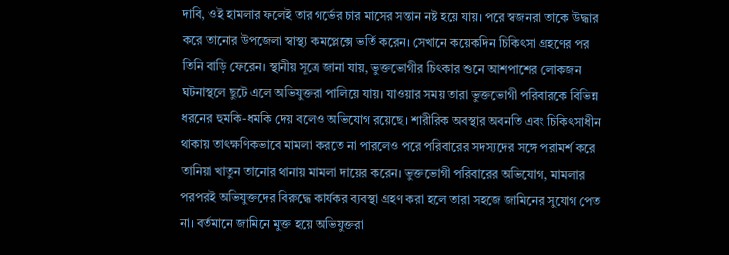দাবি, ওই হামলার ফলেই তার গর্ভের চার মাসের সন্তান নষ্ট হয়ে যায়। পরে স্বজনরা তাকে উদ্ধার করে তানোর উপজেলা স্বাস্থ্য কমপ্লেক্সে ভর্তি করেন। সেখানে কয়েকদিন চিকিৎসা গ্রহণের পর তিনি বাড়ি ফেরেন। স্থানীয় সূত্রে জানা যায়, ভুক্তভোগীর চিৎকার শুনে আশপাশের লোকজন ঘটনাস্থলে ছুটে এলে অভিযুক্তরা পালিয়ে যায়। যাওয়ার সময় তারা ভুক্তভোগী পরিবারকে বিভিন্ন ধরনের হুমকি-ধমকি দেয় বলেও অভিযোগ রয়েছে। শারীরিক অবস্থার অবনতি এবং চিকিৎসাধীন থাকায় তাৎক্ষণিকভাবে মামলা করতে না পারলেও পরে পরিবারের সদস্যদের সঙ্গে পরামর্শ করে তানিয়া খাতুন তানোর থানায় মামলা দায়ের করেন। ভুক্তভোগী পরিবারের অভিযোগ, মামলার পরপরই অভিযুক্তদের বিরুদ্ধে কার্যকর ব্যবস্থা গ্রহণ করা হলে তারা সহজে জামিনের সুযোগ পেত না। বর্তমানে জামিনে মুক্ত হয়ে অভিযুক্তরা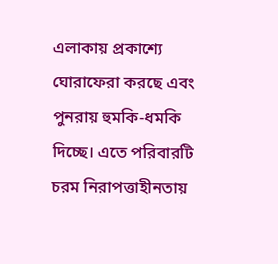এলাকায় প্রকাশ্যে ঘোরাফেরা করছে এবং পুনরায় হুমকি-ধমকি দিচ্ছে। এতে পরিবারটি চরম নিরাপত্তাহীনতায়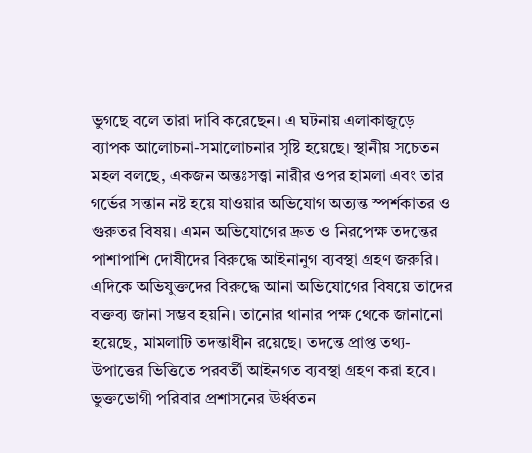ভুগছে বলে তারা দাবি করেছেন। এ ঘটনায় এলাকাজুড়ে ব্যাপক আলোচনা-সমালোচনার সৃষ্টি হয়েছে। স্থানীয় সচেতন মহল বলছে, একজন অন্তঃসত্ত্বা নারীর ওপর হামলা এবং তার গর্ভের সন্তান নষ্ট হয়ে যাওয়ার অভিযোগ অত্যন্ত স্পর্শকাতর ও গুরুতর বিষয়। এমন অভিযোগের দ্রুত ও নিরপেক্ষ তদন্তের পাশাপাশি দোষীদের বিরুদ্ধে আইনানুগ ব্যবস্থা গ্রহণ জরুরি। এদিকে অভিযুক্তদের বিরুদ্ধে আনা অভিযোগের বিষয়ে তাদের বক্তব্য জানা সম্ভব হয়নি। তানোর থানার পক্ষ থেকে জানানো হয়েছে, মামলাটি তদন্তাধীন রয়েছে। তদন্তে প্রাপ্ত তথ্য-উপাত্তের ভিত্তিতে পরবর্তী আইনগত ব্যবস্থা গ্রহণ করা হবে। ভুক্তভোগী পরিবার প্রশাসনের ঊর্ধ্বতন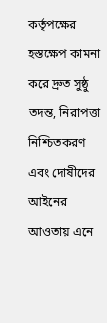কর্তৃপক্ষের হস্তক্ষেপ কামনা করে দ্রুত সুষ্ঠু তদন্ত, নিরাপত্তা নিশ্চিতকরণ এবং দোষীদের আইনের আওতায় এনে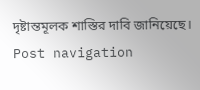দৃষ্টান্তমূলক শাস্তির দাবি জানিয়েছে। Post navigation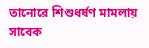তানোরে শিশুধর্ষণ মামলায় সাবেক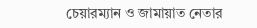চেয়ারম্যান ও জামায়াত নেতার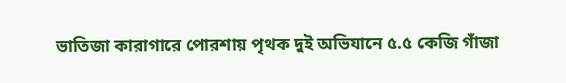ভাতিজা কারাগারে পোরশায় পৃথক দুই অভিযানে ৫.৫ কেজি গাঁজা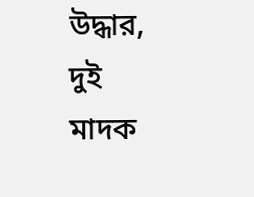উদ্ধার, দুই মাদক